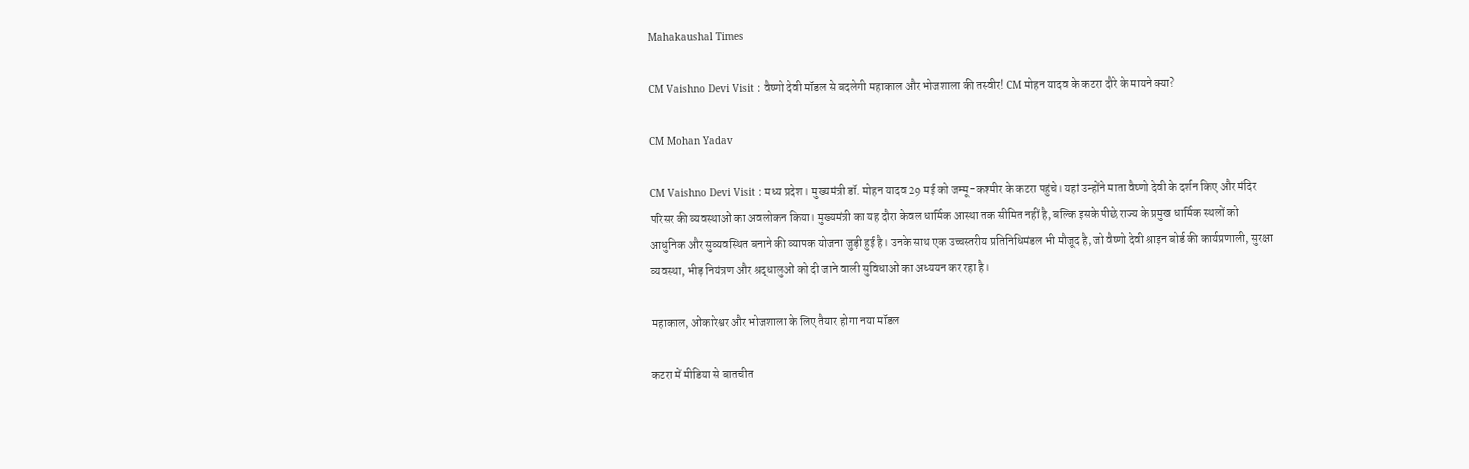Mahakaushal Times

CM Vaishno Devi Visit : वैष्णो देवी मॉडल से बदलेगी महाकाल और भोजशाला की तस्वीर! CM मोहन यादव के कटरा दौरे के मायने क्या?

CM Mohan Yadav

CM Vaishno Devi Visit : मध्य प्रदेश। मुख्यमंत्री डॉ. मोहन यादव 29 मई को जम्मू-कश्मीर के कटरा पहुंचे। यहां उन्होंने माता वैष्णो देवी के दर्शन किए और मंदिर परिसर की व्यवस्थाओं का अवलोकन किया। मुख्यमंत्री का यह दौरा केवल धार्मिक आस्था तक सीमित नहीं है, बल्कि इसके पीछे राज्य के प्रमुख धार्मिक स्थलों को आधुनिक और सुव्यवस्थित बनाने की व्यापक योजना जुड़ी हुई है। उनके साथ एक उच्चस्तरीय प्रतिनिधिमंडल भी मौजूद है, जो वैष्णो देवी श्राइन बोर्ड की कार्यप्रणाली, सुरक्षा व्यवस्था, भीड़ नियंत्रण और श्रद्धालुओं को दी जाने वाली सुविधाओं का अध्ययन कर रहा है।

महाकाल, ओंकारेश्वर और भोजशाला के लिए तैयार होगा नया मॉडल

कटरा में मीडिया से बातचीत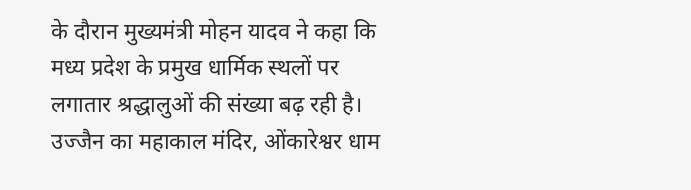के दौरान मुख्यमंत्री मोहन यादव ने कहा कि मध्य प्रदेश के प्रमुख धार्मिक स्थलों पर लगातार श्रद्धालुओं की संख्या बढ़ रही है। उज्जैन का महाकाल मंदिर, ओंकारेश्वर धाम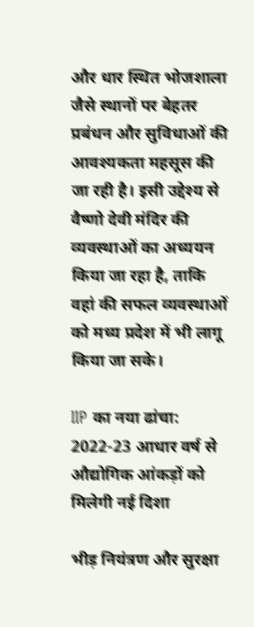और धार स्थित भोजशाला जैसे स्थानों पर बेहतर प्रबंधन और सुविधाओं की आवश्यकता महसूस की जा रही है। इसी उद्देश्य से वैष्णो देवी मंदिर की व्यवस्थाओं का अध्ययन किया जा रहा है, ताकि वहां की सफल व्यवस्थाओं को मध्य प्रदेश में भी लागू किया जा सके।

IIP का नया ढांचा: 2022-23 आधार वर्ष से औद्योगिक आंकड़ों को मिलेगी नई दिशा

भीड़ नियंत्रण और सुरक्षा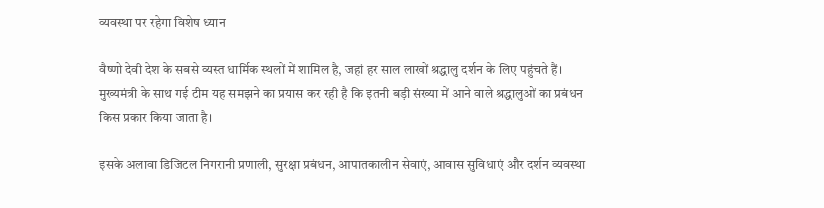व्यवस्था पर रहेगा विशेष ध्यान

वैष्णो देवी देश के सबसे व्यस्त धार्मिक स्थलों में शामिल है, जहां हर साल लाखों श्रद्धालु दर्शन के लिए पहुंचते हैं। मुख्यमंत्री के साथ गई टीम यह समझने का प्रयास कर रही है कि इतनी बड़ी संख्या में आने वाले श्रद्धालुओं का प्रबंधन किस प्रकार किया जाता है।

इसके अलावा डिजिटल निगरानी प्रणाली, सुरक्षा प्रबंधन, आपातकालीन सेवाएं, आवास सुविधाएं और दर्शन व्यवस्था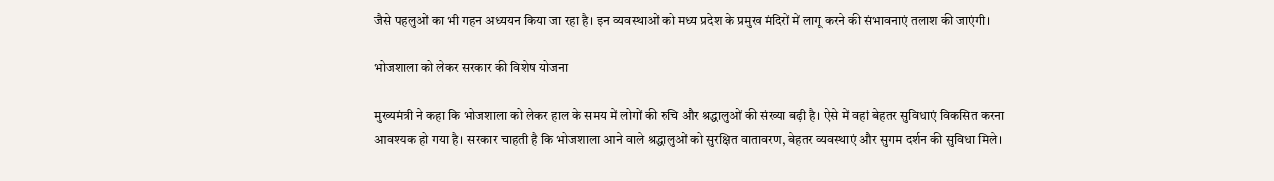जैसे पहलुओं का भी गहन अध्ययन किया जा रहा है। इन व्यवस्थाओं को मध्य प्रदेश के प्रमुख मंदिरों में लागू करने की संभावनाएं तलाश की जाएंगी।

भोजशाला को लेकर सरकार की विशेष योजना

मुख्यमंत्री ने कहा कि भोजशाला को लेकर हाल के समय में लोगों की रुचि और श्रद्धालुओं की संख्या बढ़ी है। ऐसे में वहां बेहतर सुविधाएं विकसित करना आवश्यक हो गया है। सरकार चाहती है कि भोजशाला आने वाले श्रद्धालुओं को सुरक्षित वातावरण, बेहतर व्यवस्थाएं और सुगम दर्शन की सुविधा मिले।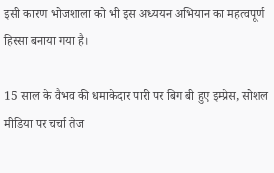इसी कारण भोजशाला को भी इस अध्ययन अभियान का महत्वपूर्ण हिस्सा बनाया गया है।

15 साल के वैभव की धमाकेदार पारी पर बिग बी हुए इम्प्रेस, सोशल मीडिया पर चर्चा तेज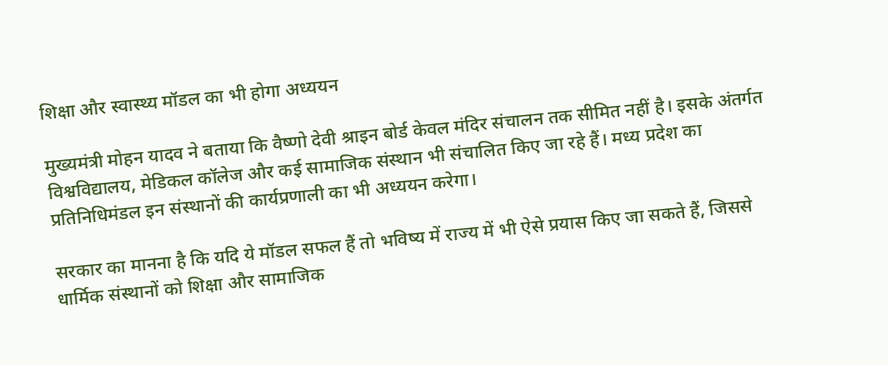शिक्षा और स्वास्थ्य मॉडल का भी होगा अध्ययन

मुख्यमंत्री मोहन यादव ने बताया कि वैष्णो देवी श्राइन बोर्ड केवल मंदिर संचालन तक सीमित नहीं है। इसके अंतर्गत विश्वविद्यालय, मेडिकल कॉलेज और कई सामाजिक संस्थान भी संचालित किए जा रहे हैं। मध्य प्रदेश का प्रतिनिधिमंडल इन संस्थानों की कार्यप्रणाली का भी अध्ययन करेगा।

सरकार का मानना है कि यदि ये मॉडल सफल हैं तो भविष्य में राज्य में भी ऐसे प्रयास किए जा सकते हैं, जिससे धार्मिक संस्थानों को शिक्षा और सामाजिक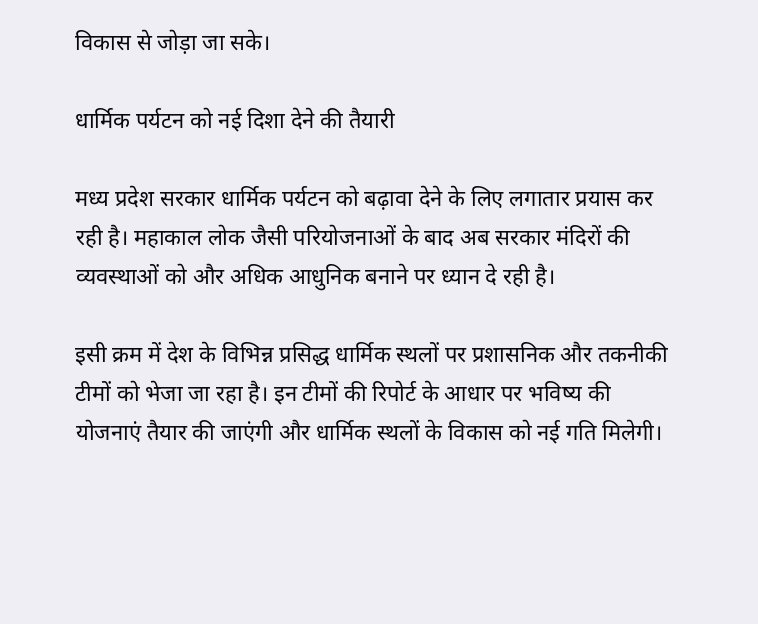विकास से जोड़ा जा सके।

धार्मिक पर्यटन को नई दिशा देने की तैयारी

मध्य प्रदेश सरकार धार्मिक पर्यटन को बढ़ावा देने के लिए लगातार प्रयास कर रही है। महाकाल लोक जैसी परियोजनाओं के बाद अब सरकार मंदिरों की व्यवस्थाओं को और अधिक आधुनिक बनाने पर ध्यान दे रही है।

इसी क्रम में देश के विभिन्न प्रसिद्ध धार्मिक स्थलों पर प्रशासनिक और तकनीकी टीमों को भेजा जा रहा है। इन टीमों की रिपोर्ट के आधार पर भविष्य की योजनाएं तैयार की जाएंगी और धार्मिक स्थलों के विकास को नई गति मिलेगी।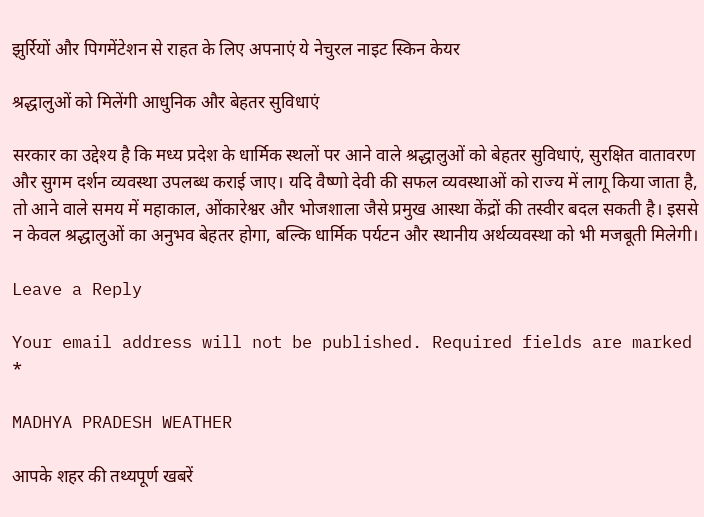झुर्रियों और पिगमेंटेशन से राहत के लिए अपनाएं ये नेचुरल नाइट स्किन केयर

श्रद्धालुओं को मिलेंगी आधुनिक और बेहतर सुविधाएं

सरकार का उद्देश्य है कि मध्य प्रदेश के धार्मिक स्थलों पर आने वाले श्रद्धालुओं को बेहतर सुविधाएं, सुरक्षित वातावरण और सुगम दर्शन व्यवस्था उपलब्ध कराई जाए। यदि वैष्णो देवी की सफल व्यवस्थाओं को राज्य में लागू किया जाता है, तो आने वाले समय में महाकाल, ओंकारेश्वर और भोजशाला जैसे प्रमुख आस्था केंद्रों की तस्वीर बदल सकती है। इससे न केवल श्रद्धालुओं का अनुभव बेहतर होगा, बल्कि धार्मिक पर्यटन और स्थानीय अर्थव्यवस्था को भी मजबूती मिलेगी।

Leave a Reply

Your email address will not be published. Required fields are marked *

MADHYA PRADESH WEATHER

आपके शहर की तथ्यपूर्ण खबरें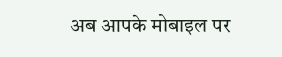अब आपके मोबाइल पर